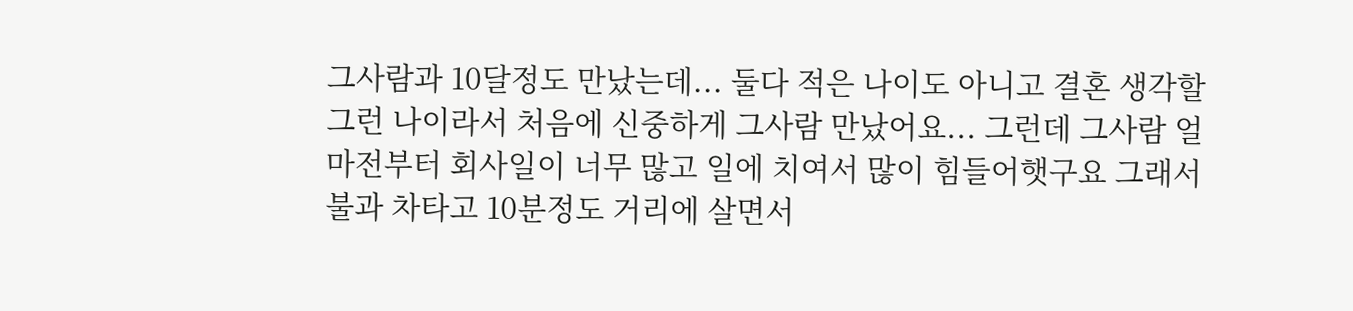그사람과 10달정도 만났는데... 둘다 적은 나이도 아니고 결혼 생각할 그런 나이라서 처음에 신중하게 그사람 만났어요... 그런데 그사람 얼마전부터 회사일이 너무 많고 일에 치여서 많이 힘들어햇구요 그래서 불과 차타고 10분정도 거리에 살면서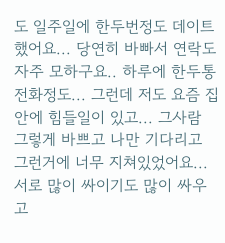도 일주일에 한두번정도 데이트했어요... 당연히 바빠서 연락도 자주 모하구요.. 하루에 한두통 전화정도... 그런데 저도 요즘 집안에 힘들일이 있고... 그사람 그렇게 바쁘고 나만 기다리고 그런거에 너무 지쳐있었어요... 서로 많이 싸이기도 많이 싸우고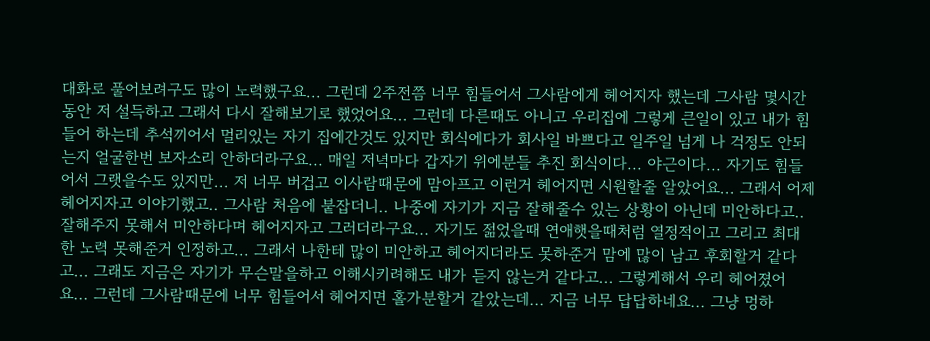대화로 풀어보려구도 많이 노력했구요... 그런데 2주전쯤 너무 힘들어서 그사람에게 헤어지자 했는데 그사람 몇시간동안 저 설득하고 그래서 다시 잘해보기로 했었어요... 그런데 다른때도 아니고 우리집에 그렇게 큰일이 있고 내가 힘들어 하는데 추석끼어서 멀리있는 자기 집에간것도 있지만 회식에다가 회사일 바쁘다고 일주일 넘게 나 걱정도 안되는지 얼굴한번 보자소리 안하더라구요... 매일 저녁마다 갑자기 위에분들 추진 회식이다... 야근이다... 자기도 힘들어서 그랫을수도 있지만... 저 너무 버겁고 이사람때문에 맘아프고 이런거 헤어지면 시원할줄 알았어요... 그래서 어제 헤어지자고 이야기했고.. 그사람 처음에 붙잡더니.. 나중에 자기가 지금 잘해줄수 있는 상황이 아닌데 미안하다고.. 잘해주지 못해서 미안하다며 헤어지자고 그러더라구요... 자기도 젊었을때 연애햇을때처럼 열정적이고 그리고 최대한 노력 못해준거 인정하고... 그래서 나한테 많이 미안하고 헤어지더라도 못하준거 맘에 많이 남고 후회할거 같다고... 그래도 지금은 자기가 무슨말을하고 이해시키려해도 내가 듣지 않는거 같다고... 그렇게해서 우리 헤어졌어요... 그런데 그사람때문에 너무 힘들어서 헤어지면 홀가분할거 같았는데... 지금 너무 답답하네요... 그냥 멍하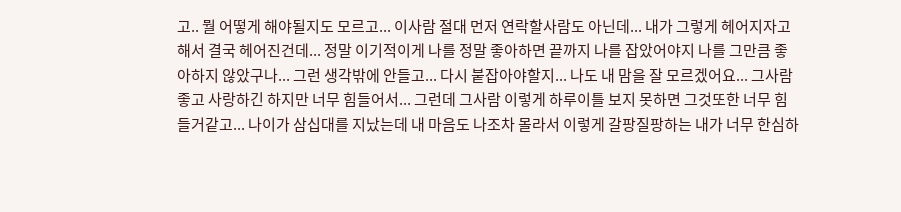고.. 뭘 어떻게 해야될지도 모르고... 이사람 절대 먼저 연락할사람도 아닌데... 내가 그렇게 헤어지자고 해서 결국 헤어진건데... 정말 이기적이게 나를 정말 좋아하면 끝까지 나를 잡았어야지 나를 그만큼 좋아하지 않았구나... 그런 생각밖에 안들고... 다시 붙잡아야할지... 나도 내 맘을 잘 모르겠어요... 그사람 좋고 사랑하긴 하지만 너무 힘들어서... 그런데 그사람 이렇게 하루이틀 보지 못하면 그것또한 너무 힘들거같고... 나이가 삼십대를 지났는데 내 마음도 나조차 몰라서 이렇게 갈팡질팡하는 내가 너무 한심하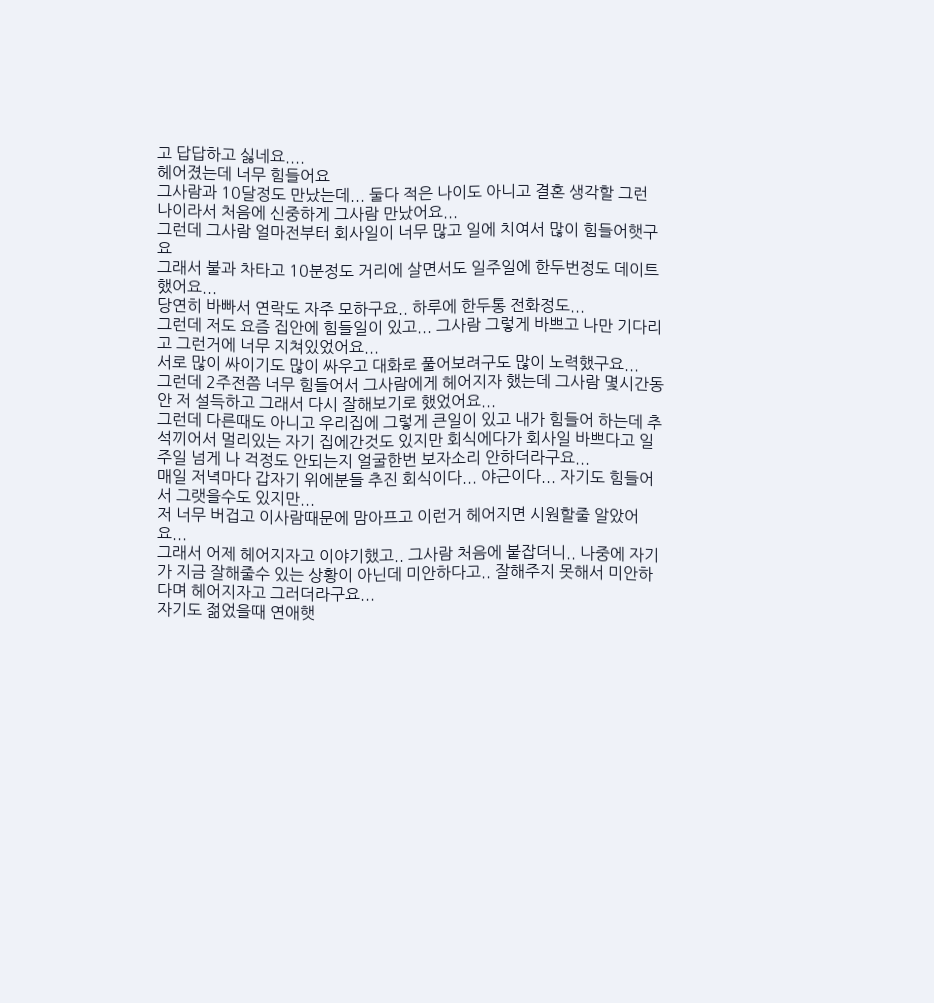고 답답하고 싫네요....
헤어졌는데 너무 힘들어요
그사람과 10달정도 만났는데... 둘다 적은 나이도 아니고 결혼 생각할 그런 나이라서 처음에 신중하게 그사람 만났어요...
그런데 그사람 얼마전부터 회사일이 너무 많고 일에 치여서 많이 힘들어햇구요
그래서 불과 차타고 10분정도 거리에 살면서도 일주일에 한두번정도 데이트했어요...
당연히 바빠서 연락도 자주 모하구요.. 하루에 한두통 전화정도...
그런데 저도 요즘 집안에 힘들일이 있고... 그사람 그렇게 바쁘고 나만 기다리고 그런거에 너무 지쳐있었어요...
서로 많이 싸이기도 많이 싸우고 대화로 풀어보려구도 많이 노력했구요...
그런데 2주전쯤 너무 힘들어서 그사람에게 헤어지자 했는데 그사람 몇시간동안 저 설득하고 그래서 다시 잘해보기로 했었어요...
그런데 다른때도 아니고 우리집에 그렇게 큰일이 있고 내가 힘들어 하는데 추석끼어서 멀리있는 자기 집에간것도 있지만 회식에다가 회사일 바쁘다고 일주일 넘게 나 걱정도 안되는지 얼굴한번 보자소리 안하더라구요...
매일 저녁마다 갑자기 위에분들 추진 회식이다... 야근이다... 자기도 힘들어서 그랫을수도 있지만...
저 너무 버겁고 이사람때문에 맘아프고 이런거 헤어지면 시원할줄 알았어요...
그래서 어제 헤어지자고 이야기했고.. 그사람 처음에 붙잡더니.. 나중에 자기가 지금 잘해줄수 있는 상황이 아닌데 미안하다고.. 잘해주지 못해서 미안하다며 헤어지자고 그러더라구요...
자기도 젊었을때 연애햇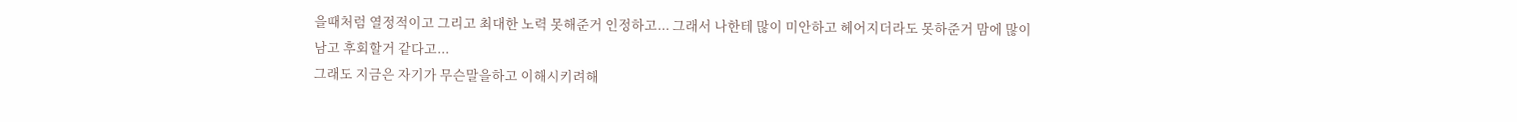을때처럼 열정적이고 그리고 최대한 노력 못해준거 인정하고... 그래서 나한테 많이 미안하고 헤어지더라도 못하준거 맘에 많이 남고 후회할거 같다고...
그래도 지금은 자기가 무슨말을하고 이해시키려해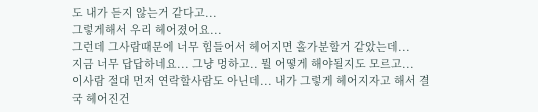도 내가 듣지 않는거 같다고...
그렇게해서 우리 헤어졌어요...
그런데 그사람때문에 너무 힘들어서 헤어지면 홀가분할거 같았는데...
지금 너무 답답하네요... 그냥 멍하고.. 뭘 어떻게 해야될지도 모르고...
이사람 절대 먼저 연락할사람도 아닌데... 내가 그렇게 헤어지자고 해서 결국 헤어진건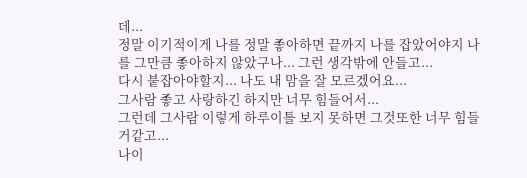데...
정말 이기적이게 나를 정말 좋아하면 끝까지 나를 잡았어야지 나를 그만큼 좋아하지 않았구나... 그런 생각밖에 안들고...
다시 붙잡아야할지... 나도 내 맘을 잘 모르겠어요...
그사람 좋고 사랑하긴 하지만 너무 힘들어서...
그런데 그사람 이렇게 하루이틀 보지 못하면 그것또한 너무 힘들거같고...
나이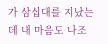가 삼십대를 지났는데 내 마음도 나조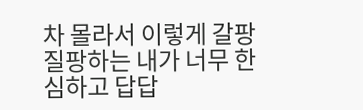차 몰라서 이렇게 갈팡질팡하는 내가 너무 한심하고 답답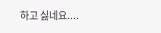하고 싫네요....